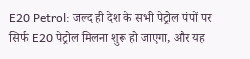E20 Petrol: जल्द ही देश के सभी पेट्रोल पंपों पर सिर्फ E20 पेट्रोल मिलना शुरू हो जाएगा, और यह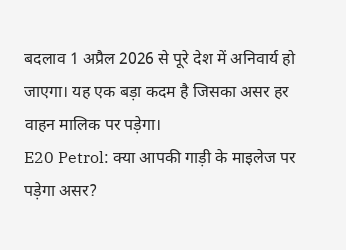बदलाव 1 अप्रैल 2026 से पूरे देश में अनिवार्य हो जाएगा। यह एक बड़ा कदम है जिसका असर हर वाहन मालिक पर पड़ेगा।
E20 Petrol: क्या आपकी गाड़ी के माइलेज पर पड़ेगा असर?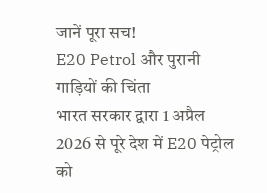जानें पूरा सच!
E20 Petrol और पुरानी गाड़ियों की चिंता
भारत सरकार द्वारा 1 अप्रैल 2026 से पूरे देश में E20 पेट्रोल को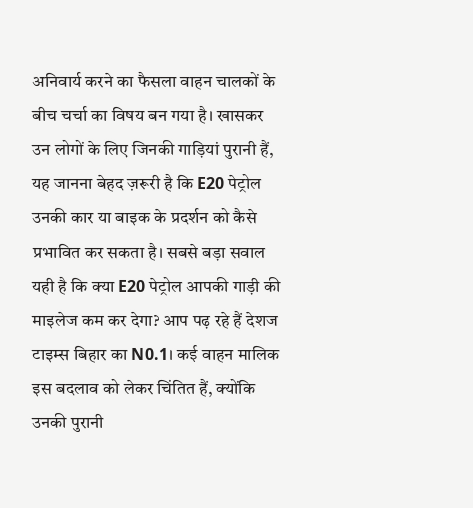अनिवार्य करने का फैसला वाहन चालकों के बीच चर्चा का विषय बन गया है। खासकर उन लोगों के लिए जिनकी गाड़ियां पुरानी हैं, यह जानना बेहद ज़रूरी है कि E20 पेट्रोल उनकी कार या बाइक के प्रदर्शन को कैसे प्रभावित कर सकता है। सबसे बड़ा सवाल यही है कि क्या E20 पेट्रोल आपकी गाड़ी की माइलेज कम कर देगा? आप पढ़ रहे हैं देशज टाइम्स बिहार का N0.1। कई वाहन मालिक इस बदलाव को लेकर चिंतित हैं, क्योंकि उनकी पुरानी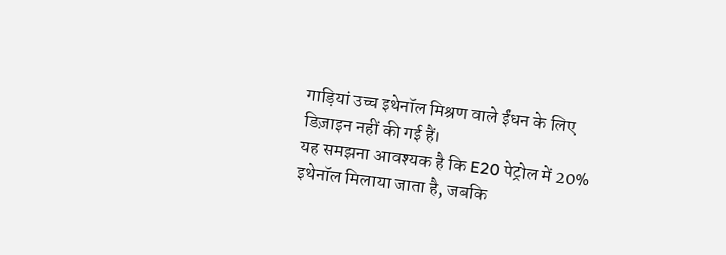गाड़ियां उच्च इथेनॉल मिश्रण वाले ईंधन के लिए डिज़ाइन नहीं की गई हैं।
यह समझना आवश्यक है कि E20 पेट्रोल में 20% इथेनॉल मिलाया जाता है, जबकि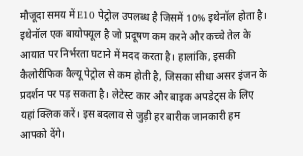मौजूदा समय में E10 पेट्रोल उपलब्ध है जिसमें 10% इथेनॉल होता है। इथेनॉल एक बायोफ्यूल है जो प्रदूषण कम करने और कच्चे तेल के आयात पर निर्भरता घटाने में मदद करता है। हालांकि, इसकी कैलोरीफिक वैल्यू पेट्रोल से कम होती है, जिसका सीधा असर इंजन के प्रदर्शन पर पड़ सकता है। लेटेस्ट कार और बाइक अपडेट्स के लिए यहां क्लिक करें। इस बदलाव से जुड़ी हर बारीक जानकारी हम आपको देंगे।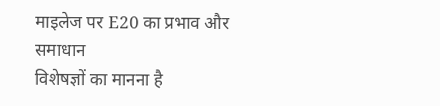माइलेज पर E20 का प्रभाव और समाधान
विशेषज्ञों का मानना है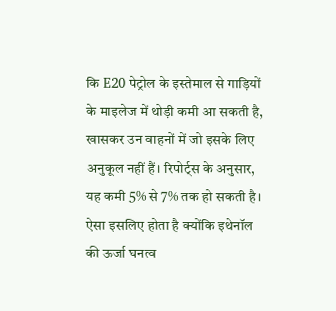कि E20 पेट्रोल के इस्तेमाल से गाड़ियों के माइलेज में थोड़ी कमी आ सकती है, खासकर उन वाहनों में जो इसके लिए अनुकूल नहीं हैं। रिपोर्ट्स के अनुसार, यह कमी 5% से 7% तक हो सकती है। ऐसा इसलिए होता है क्योंकि इथेनॉल की ऊर्जा घनत्व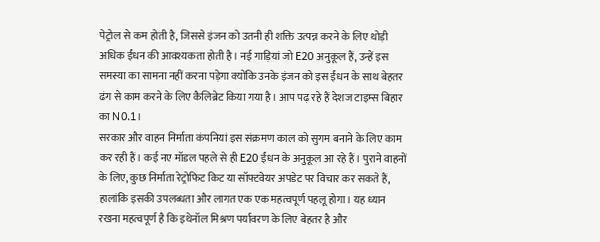पेट्रोल से कम होती है, जिससे इंजन को उतनी ही शक्ति उत्पन्न करने के लिए थोड़ी अधिक ईंधन की आवश्यकता होती है। नई गाड़ियां जो E20 अनुकूल हैं, उन्हें इस समस्या का सामना नहीं करना पड़ेगा क्योंकि उनके इंजन को इस ईंधन के साथ बेहतर ढंग से काम करने के लिए कैलिब्रेट किया गया है। आप पढ़ रहे हैं देशज टाइम्स बिहार का N0.1।
सरकार और वाहन निर्माता कंपनियां इस संक्रमण काल को सुगम बनाने के लिए काम कर रही हैं। कई नए मॉडल पहले से ही E20 ईंधन के अनुकूल आ रहे हैं। पुराने वाहनों के लिए, कुछ निर्माता रेट्रोफिट किट या सॉफ्टवेयर अपडेट पर विचार कर सकते हैं, हालांकि इसकी उपलब्धता और लागत एक एक महत्वपूर्ण पहलू होगा। यह ध्यान रखना महत्वपूर्ण है कि इथेनॉल मिश्रण पर्यावरण के लिए बेहतर है और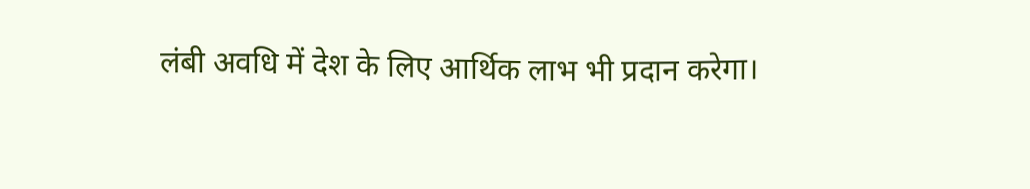लंबी अवधि में देश के लिए आर्थिक लाभ भी प्रदान करेगा।